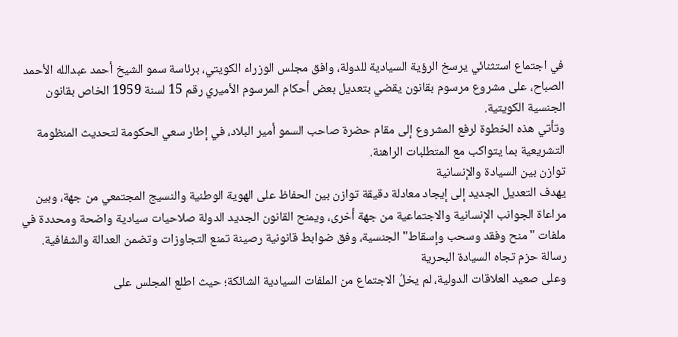في اجتماع استثنائي يرسخ الرؤية السيادية للدولة، وافق مجلس الوزراء الكويتي، برئاسة سمو الشيخ أحمد عبدالله الأحمد الصباح، على مشروع مرسوم بقانون يقضي بتعديل بعض أحكام المرسوم الأميري رقم 15 لسنة 1959 الخاص بقانون الجنسية الكويتية.
وتأتي هذه الخطوة لرفع المشروع إلى مقام حضرة صاحب السمو أمير البلاد، في إطار سعي الحكومة لتحديث المنظومة التشريعية بما يتواكب مع المتطلبات الراهنة.
توازن بين السيادة والإنسانية
يهدف التعديل الجديد إلى إيجاد معادلة دقيقة توازن بين الحفاظ على الهوية الوطنية والنسيج المجتمعي من جهة، وبين مراعاة الجوانب الإنسانية والاجتماعية من جهة أخرى، ويمنح القانون الجديد الدولة صلاحيات سيادية واضحة ومحددة في ملفات "منح وفقد وسحب وإسقاط" الجنسية، وفق ضوابط قانونية رصينة تمنع التجاوزات وتضمن العدالة والشفافية.
رسالة حزم تجاه السيادة البحرية
وعلى صعيد العلاقات الدولية، لم يخلُ الاجتماع من الملفات السيادية الشائكة؛ حيث اطلع المجلس على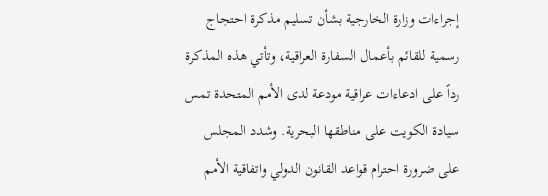إجراءات وزارة الخارجية بشأن تسليم مذكرة احتجاج رسمية للقائم بأعمال السفارة العراقية، وتأتي هذه المذكرة رداً على ادعاءات عراقية مودعة لدى الأمم المتحدة تمس سيادة الكويت على مناطقها البحرية. وشدد المجلس على ضرورة احترام قواعد القانون الدولي واتفاقية الأمم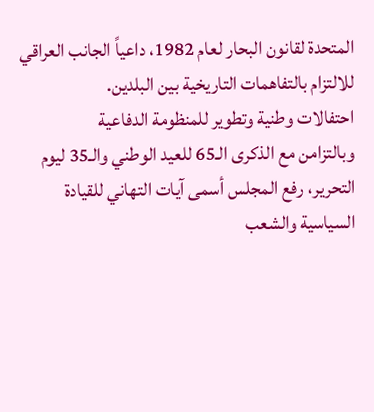المتحدة لقانون البحار لعام 1982، داعياً الجانب العراقي للالتزام بالتفاهمات التاريخية بين البلدين.
احتفالات وطنية وتطوير للمنظومة الدفاعية
وبالتزامن مع الذكرى الـ65 للعيد الوطني والـ35 ليوم التحرير، رفع المجلس أسمى آيات التهاني للقيادة السياسية والشعب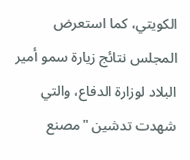الكويتي، كما استعرض المجلس نتائج زيارة سمو أمير البلاد لوزارة الدفاع، والتي شهدت تدشين "مصنع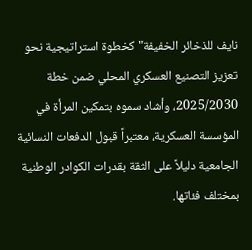نايف للذخائر الخفيفة" كخطوة استراتيجية نحو تعزيز التصنيع العسكري المحلي ضمن خطة 2025/2030، وأشاد سموه بتمكين المرأة في المؤسسة العسكرية، معتبراً قبول الدفعات النسائية الجامعية دليلاً على الثقة بقدرات الكوادر الوطنية بمختلف فئاتها.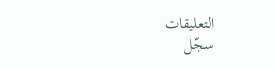التعليقات
سجّل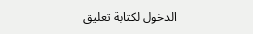الدخول لكتابة تعليق